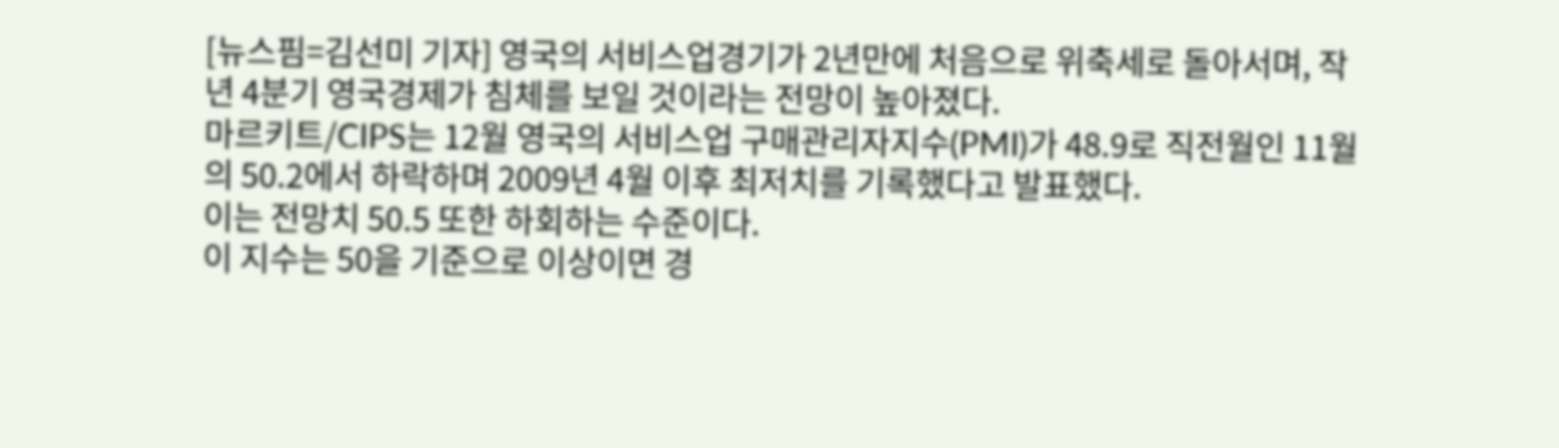[뉴스핌=김선미 기자] 영국의 서비스업경기가 2년만에 처음으로 위축세로 돌아서며, 작년 4분기 영국경제가 침체를 보일 것이라는 전망이 높아졌다.
마르키트/CIPS는 12월 영국의 서비스업 구매관리자지수(PMI)가 48.9로 직전월인 11월의 50.2에서 하락하며 2009년 4월 이후 최저치를 기록했다고 발표했다.
이는 전망치 50.5 또한 하회하는 수준이다.
이 지수는 50을 기준으로 이상이면 경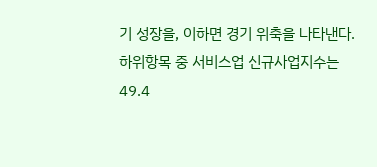기 성장을, 이하면 경기 위축을 나타낸다.
하위항목 중 서비스업 신규사업지수는 49.4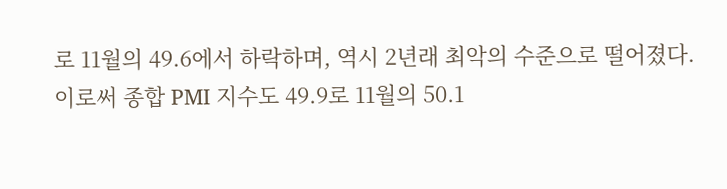로 11월의 49.6에서 하락하며, 역시 2년래 최악의 수준으로 떨어졌다.
이로써 종합 PMI 지수도 49.9로 11월의 50.1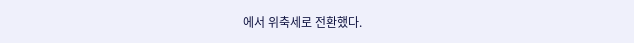에서 위축세로 전환했다.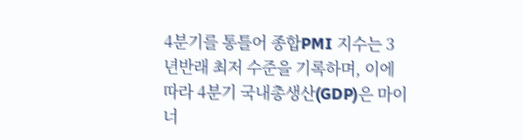4분기를 통틀어 종합PMI 지수는 3년반래 최저 수준을 기록하며, 이에 따라 4분기 국내총생산(GDP)은 마이너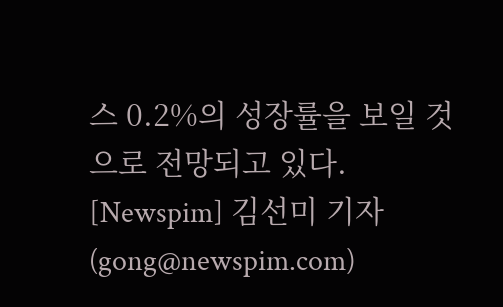스 0.2%의 성장률을 보일 것으로 전망되고 있다.
[Newspim] 김선미 기자 (gong@newspim.com)